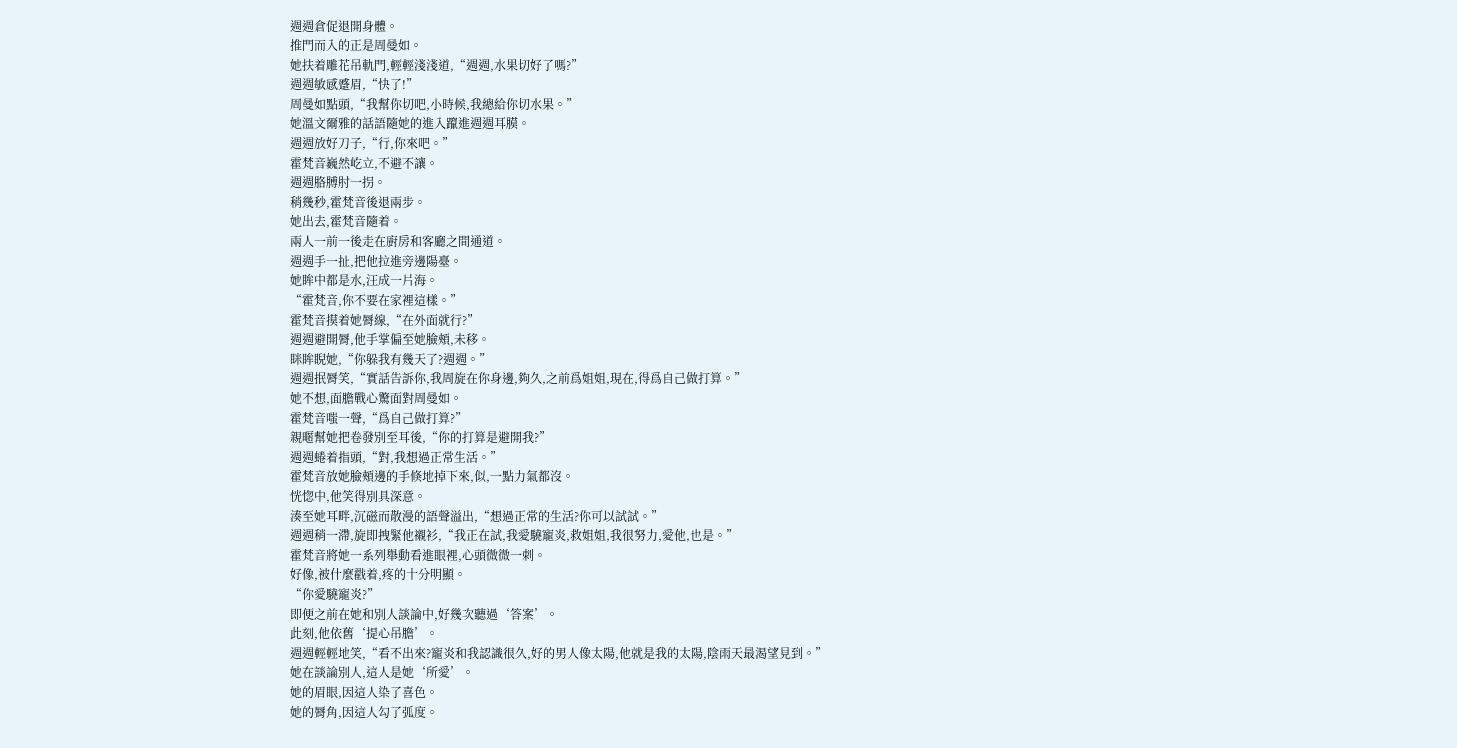週週倉促退開身體。
推門而入的正是周曼如。
她扶着雕花吊軌門,輕輕淺淺道,“週週,水果切好了嗎?”
週週敏感蹙眉,“快了!”
周曼如點頭,“我幫你切吧,小時候,我總給你切水果。”
她溫文爾雅的話語隨她的進入躥進週週耳膜。
週週放好刀子,“行,你來吧。”
霍梵音巍然屹立,不避不讓。
週週胳膊肘一拐。
稍幾秒,霍梵音後退兩步。
她出去,霍梵音隨着。
兩人一前一後走在廚房和客廳之間通道。
週週手一扯,把他拉進旁邊陽臺。
她眸中都是水,汪成一片海。
“霍梵音,你不要在家裡這樣。”
霍梵音摸着她脣線,“在外面就行?”
週週避開脣,他手掌偏至她臉頰,未移。
眯眸睨她,“你躲我有幾天了?週週。”
週週抿脣笑,“實話告訴你,我周旋在你身邊,夠久,之前爲姐姐,現在,得爲自己做打算。”
她不想,面膽戰心驚面對周曼如。
霍梵音嗤一聲,“爲自己做打算?”
親暱幫她把卷發別至耳後,“你的打算是避開我?”
週週蜷着指頭,“對,我想過正常生活。”
霍梵音放她臉頰邊的手倏地掉下來,似,一點力氣都沒。
恍惚中,他笑得別具深意。
湊至她耳畔,沉磁而散漫的語聲溢出,“想過正常的生活?你可以試試。”
週週稍一滯,旋即拽緊他襯衫,“我正在試,我愛驍寵炎,救姐姐,我很努力,愛他,也是。”
霍梵音將她一系列舉動看進眼裡,心頭微微一刺。
好像,被什麼戳着,疼的十分明顯。
“你愛驍寵炎?”
即便之前在她和別人談論中,好幾次聽過‘答案’。
此刻,他依舊‘提心吊膽’。
週週輕輕地笑,“看不出來?寵炎和我認識很久,好的男人像太陽,他就是我的太陽,陰雨天最渴望見到。”
她在談論別人,這人是她‘所愛’。
她的眉眼,因這人染了喜色。
她的脣角,因這人勾了弧度。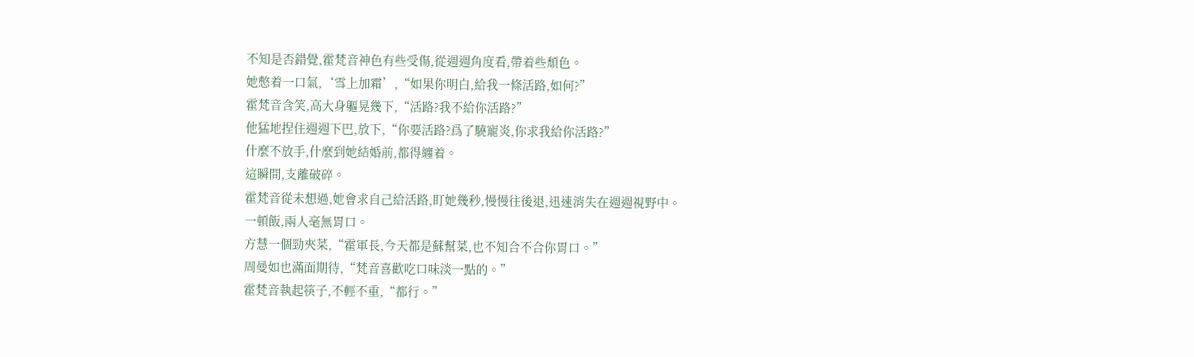不知是否錯覺,霍梵音神色有些受傷,從週週角度看,帶着些頹色。
她憋着一口氣,‘雪上加霜’,“如果你明白,給我一條活路,如何?”
霍梵音含笑,高大身軀晃幾下,“活路?我不給你活路?”
他猛地捏住週週下巴,放下,“你要活路?爲了驍寵炎,你求我給你活路?”
什麼不放手,什麼到她結婚前,都得纏着。
這瞬間,支離破碎。
霍梵音從未想過,她會求自己給活路,盯她幾秒,慢慢往後退,迅速消失在週週視野中。
一頓飯,兩人毫無胃口。
方慧一個勁夾菜,“霍軍長,今天都是蘇幫菜,也不知合不合你胃口。”
周曼如也滿面期待,“梵音喜歡吃口味淡一點的。”
霍梵音執起筷子,不輕不重,“都行。”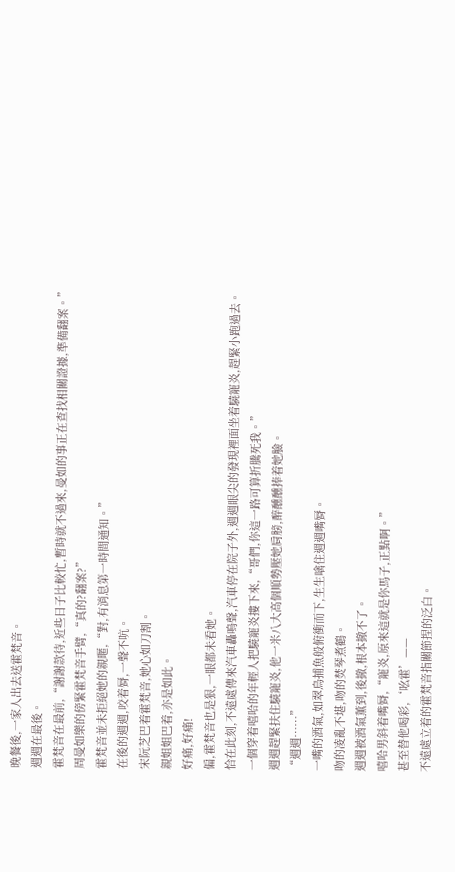晚餐後,一家人出去送霍梵音。
週週在最後。
霍梵音在最前,“謝謝款待,近些日子比較忙,暫時就不過來,曼如的事正在查找相關證據,準備翻案。”
周曼如樂的傍緊霍梵音手臂,“真的?翻案?”
霍梵音並未拒絕她的親暱,“對,有消息第一時間通知。”
在後的週週,咬着脣,一聲不吭。
宋阮芝巴着霍梵音,她心如刀割。
親姐姐巴着,亦是如此。
好痛,好痛!
偏,霍梵音也是狠,一眼都未看她。
恰在此刻,不遠處傳來汽車轟鳴聲,汽車停在院子外,週週眼尖的發現裡面坐着驍寵炎,趕緊小跑過去。
一個穿着嘻哈的年輕人把驍寵炎摟下來,“哥們,你這一路可算折騰死我。”
週週趕緊扶住驍寵炎,他一米八大高個順勢壓她肩膀,醉醺醺捧着她臉。
“週週……”
一嘴的酒氣,如翠鳥捕魚般俯衝而下,生生噙住週週嘴脣。
吻的凌亂不堪,吻的焚琴煮鶴。
週週被酒氣薰到,後撤,根本撤不了。
嘻哈男斜着嘴脣,“寵炎,原來這就是你馬子,正點啊。”
甚至替他喝彩,‘吆霍’——
不遠處立着的霍梵音指關節捏的泛白。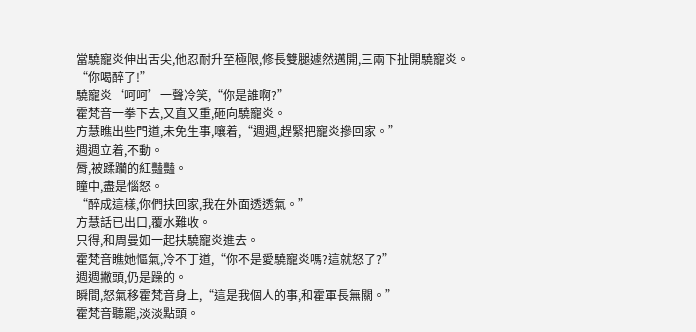當驍寵炎伸出舌尖,他忍耐升至極限,修長雙腿遽然邁開,三兩下扯開驍寵炎。
“你喝醉了!”
驍寵炎‘呵呵’一聲冷笑,“你是誰啊?”
霍梵音一拳下去,又直又重,砸向驍寵炎。
方慧瞧出些門道,未免生事,嚷着,“週週,趕緊把寵炎摻回家。”
週週立着,不動。
脣,被蹂躪的紅豔豔。
瞳中,盡是惱怒。
“醉成這樣,你們扶回家,我在外面透透氣。”
方慧話已出口,覆水難收。
只得,和周曼如一起扶驍寵炎進去。
霍梵音瞧她慪氣,冷不丁道,“你不是愛驍寵炎嗎?這就怒了?”
週週撇頭,仍是躁的。
瞬間,怒氣移霍梵音身上,“這是我個人的事,和霍軍長無關。”
霍梵音聽罷,淡淡點頭。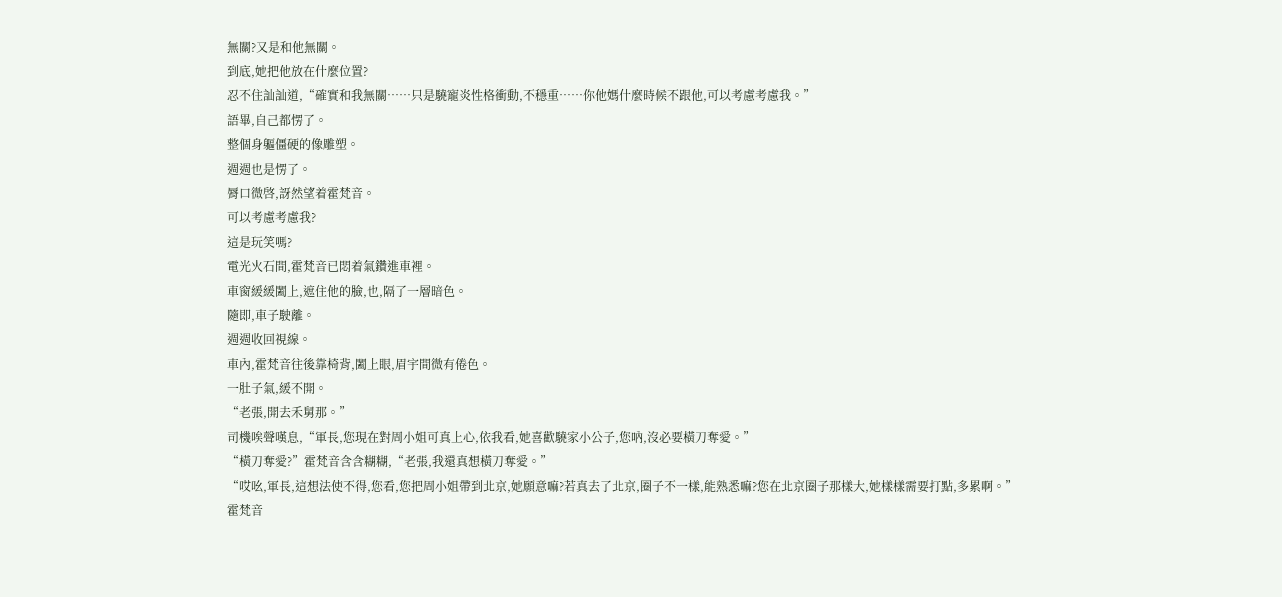無關?又是和他無關。
到底,她把他放在什麼位置?
忍不住訕訕道,“確實和我無關……只是驍寵炎性格衝動,不穩重……你他媽什麼時候不跟他,可以考慮考慮我。”
語畢,自己都愣了。
整個身軀僵硬的像雕塑。
週週也是愣了。
脣口微啓,訝然望着霍梵音。
可以考慮考慮我?
這是玩笑嗎?
電光火石間,霍梵音已悶着氣鑽進車裡。
車窗緩緩闔上,遮住他的臉,也,隔了一層暗色。
隨即,車子駛離。
週週收回視線。
車內,霍梵音往後靠椅背,闔上眼,眉宇間微有倦色。
一肚子氣,緩不開。
“老張,開去禾舅那。”
司機唉聲嘆息,“軍長,您現在對周小姐可真上心,依我看,她喜歡驍家小公子,您吶,沒必要橫刀奪愛。”
“橫刀奪愛?”霍梵音含含糊糊,“老張,我還真想橫刀奪愛。”
“哎吆,軍長,這想法使不得,您看,您把周小姐帶到北京,她願意嘛?若真去了北京,圈子不一樣,能熟悉嘛?您在北京圈子那樣大,她樣樣需要打點,多累啊。”
霍梵音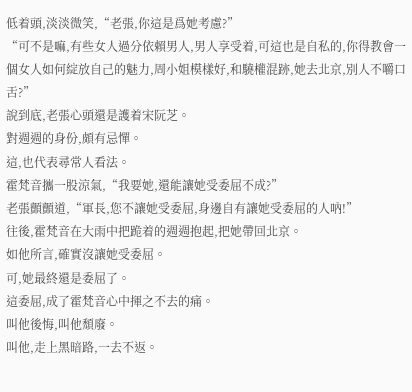低着頭,淡淡微笑,“老張,你這是爲她考慮?”
“可不是嘛,有些女人過分依賴男人,男人享受着,可這也是自私的,你得教會一個女人如何綻放自己的魅力,周小姐模樣好,和驍權混跡,她去北京,別人不嚼口舌?”
說到底,老張心頭還是護着宋阮芝。
對週週的身份,頗有忌憚。
這,也代表尋常人看法。
霍梵音攜一股涼氣,“我要她,還能讓她受委屈不成?”
老張顫顫道,“軍長,您不讓她受委屈,身邊自有讓她受委屈的人吶!”
往後,霍梵音在大雨中把跪着的週週抱起,把她帶回北京。
如他所言,確實沒讓她受委屈。
可,她最終還是委屈了。
這委屈,成了霍梵音心中揮之不去的痛。
叫他後悔,叫他頹廢。
叫他,走上黑暗路,一去不返。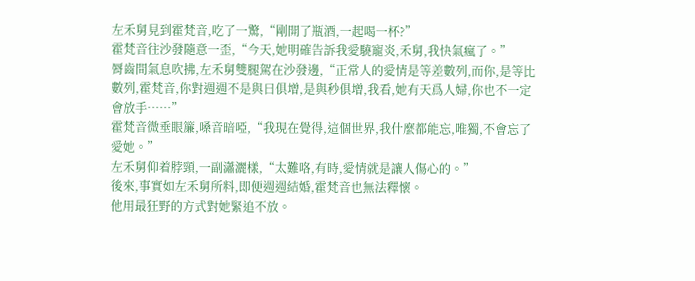左禾舅見到霍梵音,吃了一驚,“剛開了瓶酒,一起喝一杯?”
霍梵音往沙發隨意一歪,“今天,她明確告訴我愛驍寵炎,禾舅,我快氣瘋了。”
脣齒間氣息吹拂,左禾舅雙腿駕在沙發邊,“正常人的愛情是等差數列,而你,是等比數列,霍梵音,你對週週不是與日俱增,是與秒俱增,我看,她有天爲人婦,你也不一定會放手……”
霍梵音微垂眼簾,嗓音暗啞,“我現在覺得,這個世界,我什麼都能忘,唯獨,不會忘了愛她。”
左禾舅仰着脖頸,一副瀟灑樣,“太難咯,有時,愛情就是讓人傷心的。”
後來,事實如左禾舅所料,即便週週結婚,霍梵音也無法釋懷。
他用最狂野的方式對她緊追不放。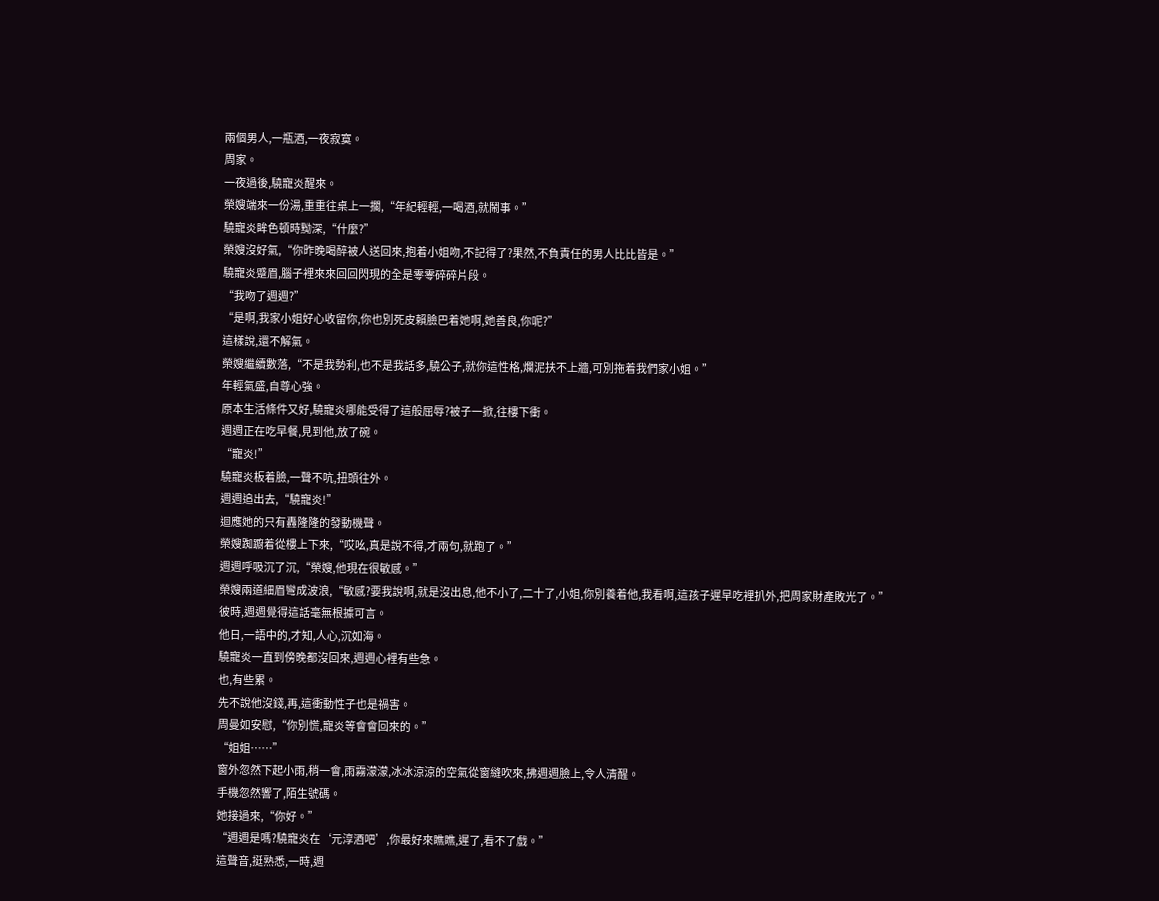兩個男人,一瓶酒,一夜寂寞。
周家。
一夜過後,驍寵炎醒來。
榮嫂端來一份湯,重重往桌上一擱,“年紀輕輕,一喝酒,就鬧事。”
驍寵炎眸色頓時黝深,“什麼?”
榮嫂沒好氣,“你昨晚喝醉被人送回來,抱着小姐吻,不記得了?果然,不負責任的男人比比皆是。”
驍寵炎蹙眉,腦子裡來來回回閃現的全是零零碎碎片段。
“我吻了週週?”
“是啊,我家小姐好心收留你,你也別死皮賴臉巴着她啊,她善良,你呢?”
這樣說,還不解氣。
榮嫂繼續數落,“不是我勢利,也不是我話多,驍公子,就你這性格,爛泥扶不上牆,可別拖着我們家小姐。”
年輕氣盛,自尊心強。
原本生活條件又好,驍寵炎哪能受得了這般屈辱?被子一掀,往樓下衝。
週週正在吃早餐,見到他,放了碗。
“寵炎!”
驍寵炎板着臉,一聲不吭,扭頭往外。
週週追出去,“驍寵炎!”
迴應她的只有轟隆隆的發動機聲。
榮嫂踟躕着從樓上下來,“哎吆,真是說不得,才兩句,就跑了。”
週週呼吸沉了沉,“榮嫂,他現在很敏感。”
榮嫂兩道細眉彎成波浪,“敏感?要我說啊,就是沒出息,他不小了,二十了,小姐,你別養着他,我看啊,這孩子遲早吃裡扒外,把周家財產敗光了。”
彼時,週週覺得這話毫無根據可言。
他日,一語中的,才知,人心,沉如海。
驍寵炎一直到傍晚都沒回來,週週心裡有些急。
也,有些累。
先不說他沒錢,再,這衝動性子也是禍害。
周曼如安慰,“你別慌,寵炎等會會回來的。”
“姐姐……”
窗外忽然下起小雨,稍一會,雨霧濛濛,冰冰涼涼的空氣從窗縫吹來,拂週週臉上,令人清醒。
手機忽然響了,陌生號碼。
她接過來,“你好。”
“週週是嗎?驍寵炎在‘元淳酒吧’,你最好來瞧瞧,遲了,看不了戲。”
這聲音,挺熟悉,一時,週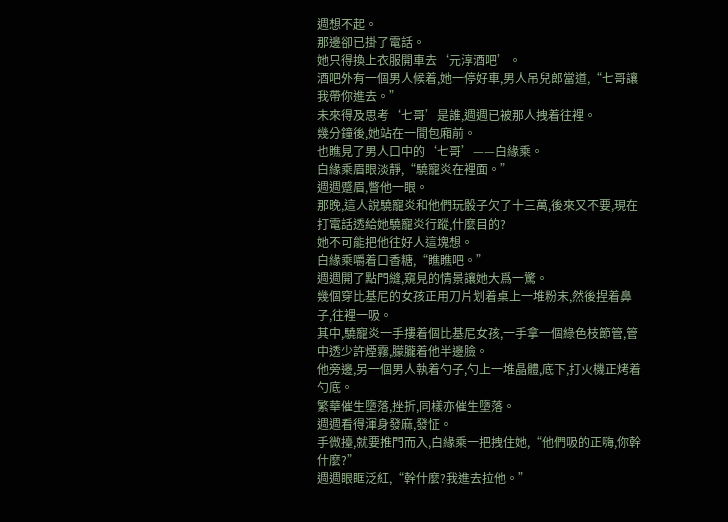週想不起。
那邊卻已掛了電話。
她只得換上衣服開車去‘元淳酒吧’。
酒吧外有一個男人候着,她一停好車,男人吊兒郎當道,“七哥讓我帶你進去。”
未來得及思考‘七哥’是誰,週週已被那人拽着往裡。
幾分鐘後,她站在一間包廂前。
也瞧見了男人口中的‘七哥’——白緣乘。
白緣乘眉眼淡靜,“驍寵炎在裡面。”
週週蹙眉,瞥他一眼。
那晚,這人說驍寵炎和他們玩骰子欠了十三萬,後來又不要,現在打電話透給她驍寵炎行蹤,什麼目的?
她不可能把他往好人這塊想。
白緣乘嚼着口香糖,“瞧瞧吧。”
週週開了點門縫,窺見的情景讓她大爲一驚。
幾個穿比基尼的女孩正用刀片划着桌上一堆粉末,然後捏着鼻子,往裡一吸。
其中,驍寵炎一手摟着個比基尼女孩,一手拿一個綠色枝節管,管中透少許煙霧,朦朧着他半邊臉。
他旁邊,另一個男人執着勺子,勺上一堆晶體,底下,打火機正烤着勺底。
繁華催生墮落,挫折,同樣亦催生墮落。
週週看得渾身發麻,發怔。
手微擡,就要推門而入,白緣乘一把拽住她,“他們吸的正嗨,你幹什麼?”
週週眼眶泛紅,“幹什麼?我進去拉他。”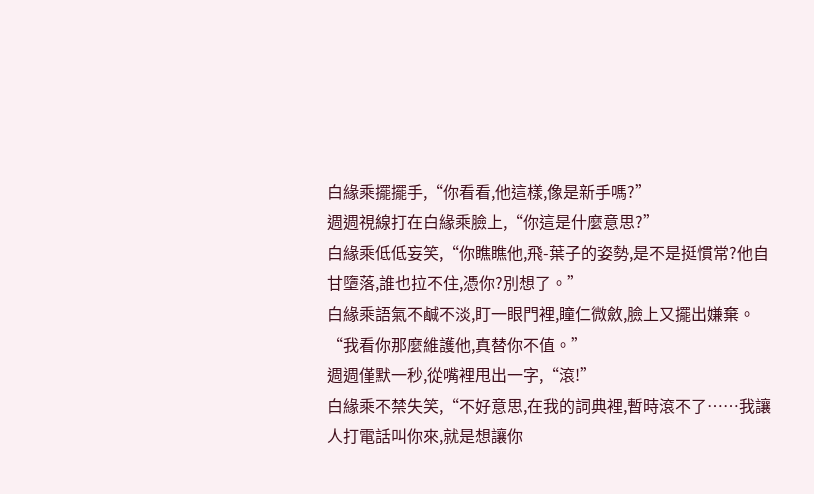白緣乘擺擺手,“你看看,他這樣,像是新手嗎?”
週週視線打在白緣乘臉上,“你這是什麼意思?”
白緣乘低低妄笑,“你瞧瞧他,飛-葉子的姿勢,是不是挺慣常?他自甘墮落,誰也拉不住,憑你?別想了。”
白緣乘語氣不鹹不淡,盯一眼門裡,瞳仁微斂,臉上又擺出嫌棄。
“我看你那麼維護他,真替你不值。”
週週僅默一秒,從嘴裡甩出一字,“滾!”
白緣乘不禁失笑,“不好意思,在我的詞典裡,暫時滾不了……我讓人打電話叫你來,就是想讓你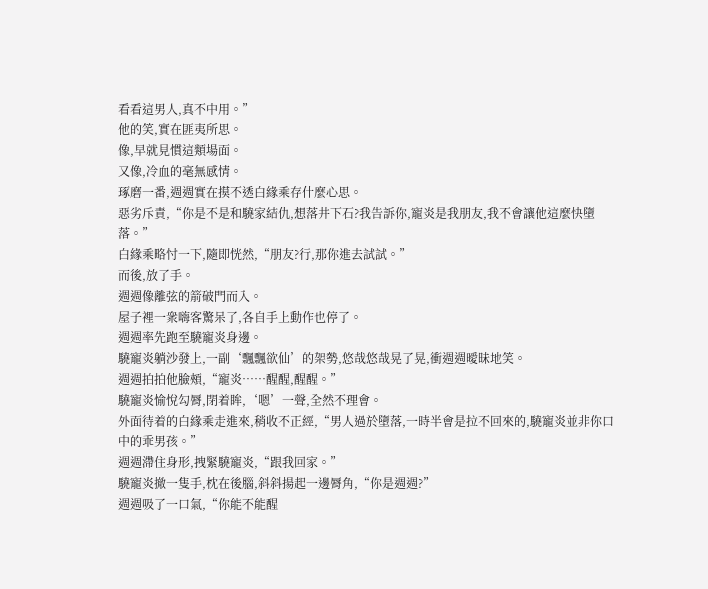看看這男人,真不中用。”
他的笑,實在匪夷所思。
像,早就見慣這類場面。
又像,冷血的毫無感情。
琢磨一番,週週實在摸不透白緣乘存什麼心思。
惡劣斥責,“你是不是和驍家結仇,想落井下石?我告訴你,寵炎是我朋友,我不會讓他這麼快墮落。”
白緣乘略忖一下,隨即恍然,“朋友?行,那你進去試試。”
而後,放了手。
週週像離弦的箭破門而入。
屋子裡一衆嗨客驚呆了,各自手上動作也停了。
週週率先跑至驍寵炎身邊。
驍寵炎躺沙發上,一副‘飄飄欲仙’的架勢,悠哉悠哉晃了晃,衝週週曖昧地笑。
週週拍拍他臉頰,“寵炎……醒醒,醒醒。”
驍寵炎愉悅勾脣,閉着眸,‘嗯’一聲,全然不理會。
外面待着的白緣乘走進來,稍收不正經,“男人過於墮落,一時半會是拉不回來的,驍寵炎並非你口中的乖男孩。”
週週滯住身形,拽緊驍寵炎,“跟我回家。”
驍寵炎撤一隻手,枕在後腦,斜斜揚起一邊脣角,“你是週週?”
週週吸了一口氣,“你能不能醒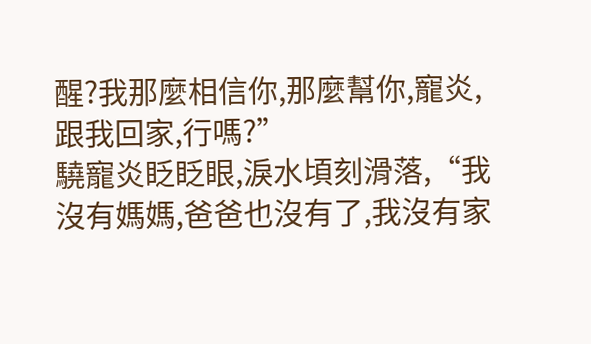醒?我那麼相信你,那麼幫你,寵炎,跟我回家,行嗎?”
驍寵炎眨眨眼,淚水頃刻滑落,“我沒有媽媽,爸爸也沒有了,我沒有家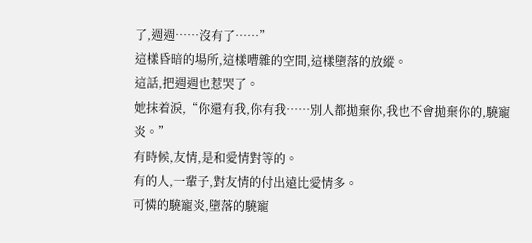了,週週……沒有了……”
這樣昏暗的場所,這樣嘈雜的空間,這樣墮落的放縱。
這話,把週週也惹哭了。
她抹着淚,“你還有我,你有我……別人都拋棄你,我也不會拋棄你的,驍寵炎。”
有時候,友情,是和愛情對等的。
有的人,一輩子,對友情的付出遠比愛情多。
可憐的驍寵炎,墮落的驍寵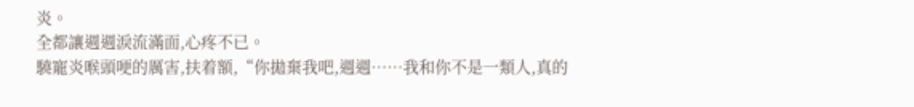炎。
全都讓週週淚流滿面,心疼不已。
驍寵炎喉頭哽的厲害,扶着額,“你拋棄我吧,週週……我和你不是一類人,真的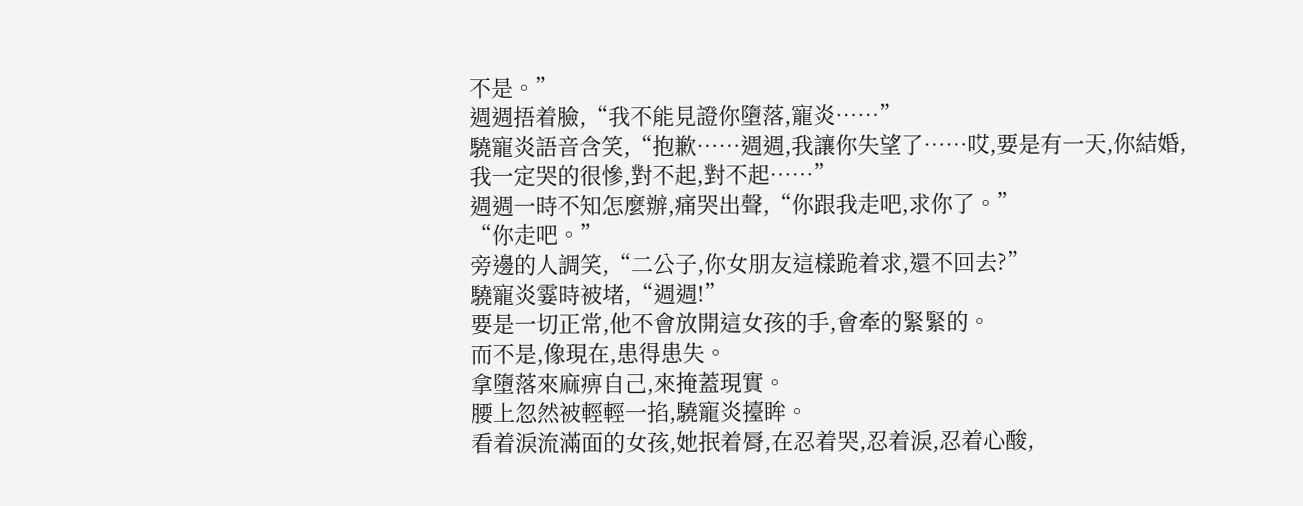不是。”
週週捂着臉,“我不能見證你墮落,寵炎……”
驍寵炎語音含笑,“抱歉……週週,我讓你失望了……哎,要是有一天,你結婚,我一定哭的很慘,對不起,對不起……”
週週一時不知怎麼辦,痛哭出聲,“你跟我走吧,求你了。”
“你走吧。”
旁邊的人調笑,“二公子,你女朋友這樣跪着求,還不回去?”
驍寵炎霎時被堵,“週週!”
要是一切正常,他不會放開這女孩的手,會牽的緊緊的。
而不是,像現在,患得患失。
拿墮落來麻痹自己,來掩蓋現實。
腰上忽然被輕輕一掐,驍寵炎擡眸。
看着淚流滿面的女孩,她抿着脣,在忍着哭,忍着淚,忍着心酸,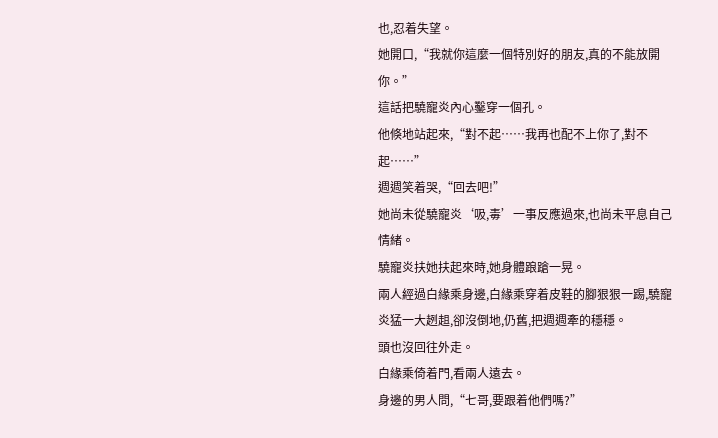也,忍着失望。
她開口,“我就你這麼一個特別好的朋友,真的不能放開你。”
這話把驍寵炎內心鑿穿一個孔。
他倏地站起來,“對不起……我再也配不上你了,對不起……”
週週笑着哭,“回去吧!”
她尚未從驍寵炎‘吸,毒’一事反應過來,也尚未平息自己情緒。
驍寵炎扶她扶起來時,她身體踉蹌一晃。
兩人經過白緣乘身邊,白緣乘穿着皮鞋的腳狠狠一踢,驍寵炎猛一大趔趄,卻沒倒地,仍舊,把週週牽的穩穩。
頭也沒回往外走。
白緣乘倚着門,看兩人遠去。
身邊的男人問,“七哥,要跟着他們嗎?”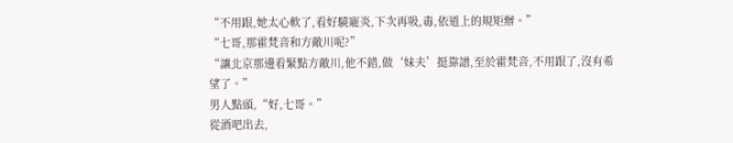“不用跟,她太心軟了,看好驍寵炎,下次再吸,毒,依道上的規矩辦。”
“七哥,那霍梵音和方敵川呢?”
“讓北京那邊看緊點方敵川,他不錯,做‘妹夫’挺靠譜,至於霍梵音,不用跟了,沒有希望了。”
男人點頭,“好,七哥。”
從酒吧出去,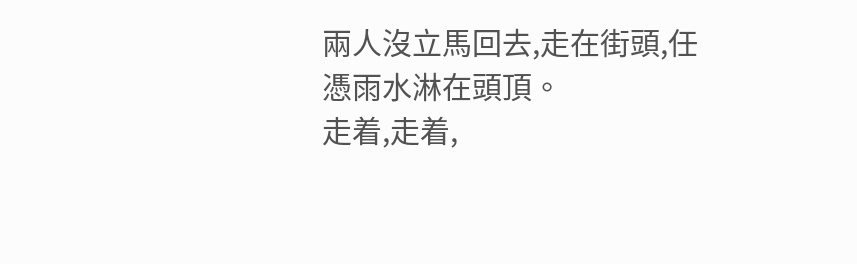兩人沒立馬回去,走在街頭,任憑雨水淋在頭頂。
走着,走着,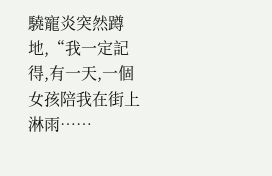驍寵炎突然蹲地,“我一定記得,有一天,一個女孩陪我在街上淋雨……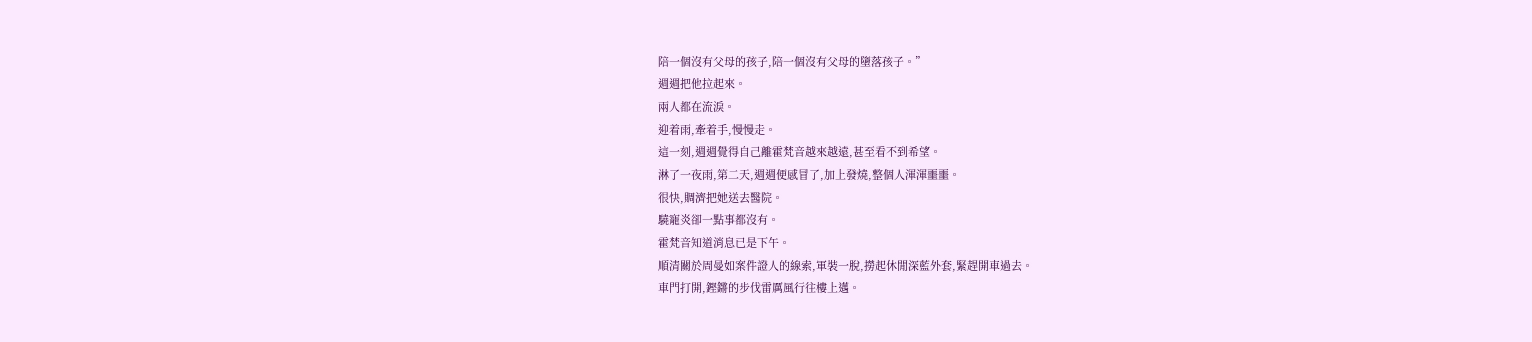陪一個沒有父母的孩子,陪一個沒有父母的墮落孩子。”
週週把他拉起來。
兩人都在流淚。
迎着雨,牽着手,慢慢走。
這一刻,週週覺得自己離霍梵音越來越遠,甚至看不到希望。
淋了一夜雨,第二天,週週便感冒了,加上發燒,整個人渾渾噩噩。
很快,賙濟把她送去醫院。
驍寵炎卻一點事都沒有。
霍梵音知道消息已是下午。
順清關於周曼如案件證人的線索,軍裝一脫,撈起休閒深藍外套,緊趕開車過去。
車門打開,鏗鏘的步伐雷厲風行往樓上邁。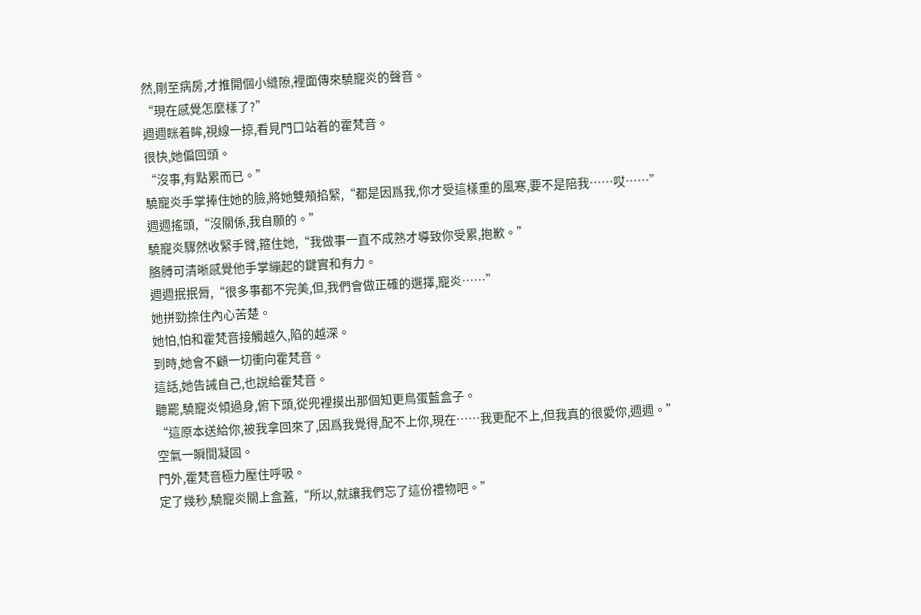然,剛至病房,才推開個小縫隙,裡面傳來驍寵炎的聲音。
“現在感覺怎麼樣了?”
週週眯着眸,視線一掠,看見門口站着的霍梵音。
很快,她偏回頭。
“沒事,有點累而已。”
驍寵炎手掌捧住她的臉,將她雙頰掐緊,“都是因爲我,你才受這樣重的風寒,要不是陪我……哎……”
週週搖頭,“沒關係,我自願的。”
驍寵炎驟然收緊手臂,箍住她,“我做事一直不成熟才導致你受累,抱歉。”
胳膊可清晰感覺他手掌繃起的鍵實和有力。
週週抿抿脣,“很多事都不完美,但,我們會做正確的選擇,寵炎……”
她拼勁捺住內心苦楚。
她怕,怕和霍梵音接觸越久,陷的越深。
到時,她會不顧一切衝向霍梵音。
這話,她告誡自己,也說給霍梵音。
聽罷,驍寵炎傾過身,俯下頭,從兜裡摸出那個知更鳥蛋藍盒子。
“這原本送給你,被我拿回來了,因爲我覺得,配不上你,現在……我更配不上,但我真的很愛你,週週。”
空氣一瞬間凝固。
門外,霍梵音極力壓住呼吸。
定了幾秒,驍寵炎關上盒蓋,“所以,就讓我們忘了這份禮物吧。”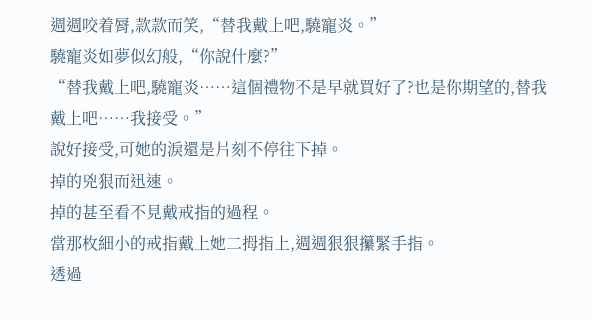週週咬着脣,款款而笑,“替我戴上吧,驍寵炎。”
驍寵炎如夢似幻般,“你說什麼?”
“替我戴上吧,驍寵炎……這個禮物不是早就買好了?也是你期望的,替我戴上吧……我接受。”
說好接受,可她的淚還是片刻不停往下掉。
掉的兇狠而迅速。
掉的甚至看不見戴戒指的過程。
當那枚細小的戒指戴上她二拇指上,週週狠狠攥緊手指。
透過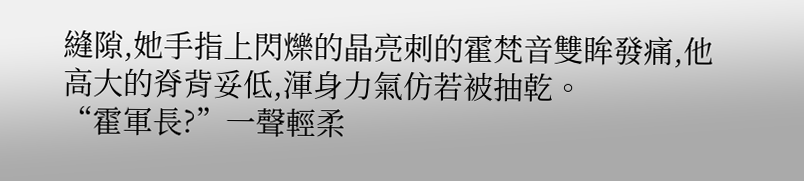縫隙,她手指上閃爍的晶亮刺的霍梵音雙眸發痛,他高大的脊背妥低,渾身力氣仿若被抽乾。
“霍軍長?”一聲輕柔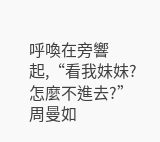呼喚在旁響起,“看我妹妹?怎麼不進去?”
周曼如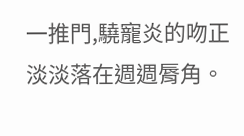一推門,驍寵炎的吻正淡淡落在週週脣角。